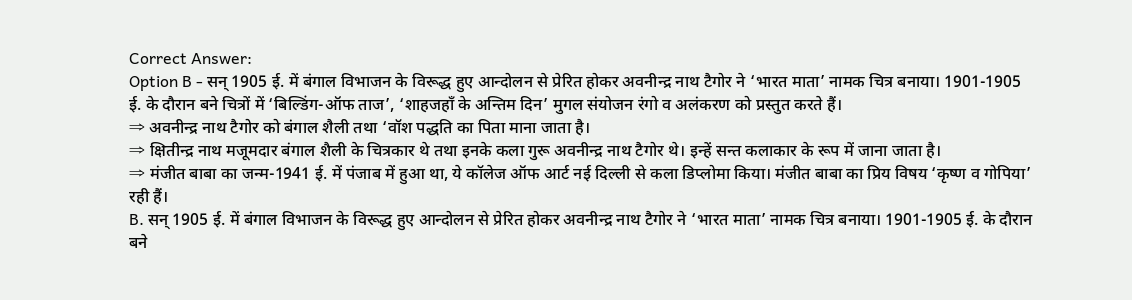Correct Answer:
Option B - सन् 1905 ई. में बंगाल विभाजन के विरूद्ध हुए आन्दोलन से प्रेरित होकर अवनीन्द्र नाथ टैगोर ने ‘भारत माता’ नामक चित्र बनाया। 1901-1905 ई. के दौरान बने चित्रों में ‘बिल्डिंग-ऑफ ताज’, ‘शाहजहाँ के अन्तिम दिन’ मुगल संयोजन रंगो व अलंकरण को प्रस्तुत करते हैं।
⇒ अवनीन्द्र नाथ टैगोर को बंगाल शैली तथा ‘वॉश पद्धति का पिता माना जाता है।
⇒ क्षितीन्द्र नाथ मजूमदार बंगाल शैली के चित्रकार थे तथा इनके कला गुरू अवनीन्द्र नाथ टैगोर थे। इन्हें सन्त कलाकार के रूप में जाना जाता है।
⇒ मंजीत बाबा का जन्म-1941 ई. में पंजाब में हुआ था, ये कॉलेज ऑफ आर्ट नई दिल्ली से कला डिप्लोमा किया। मंजीत बाबा का प्रिय विषय ‘कृष्ण व गोपिया’ रही हैं।
B. सन् 1905 ई. में बंगाल विभाजन के विरूद्ध हुए आन्दोलन से प्रेरित होकर अवनीन्द्र नाथ टैगोर ने ‘भारत माता’ नामक चित्र बनाया। 1901-1905 ई. के दौरान बने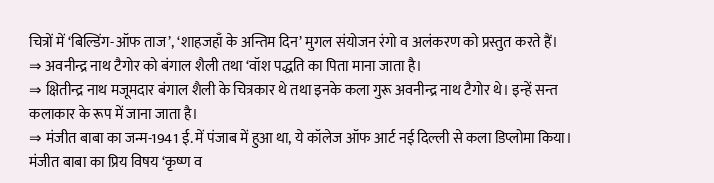चित्रों में ‘बिल्डिंग-ऑफ ताज’, ‘शाहजहाँ के अन्तिम दिन’ मुगल संयोजन रंगो व अलंकरण को प्रस्तुत करते हैं।
⇒ अवनीन्द्र नाथ टैगोर को बंगाल शैली तथा ‘वॉश पद्धति का पिता माना जाता है।
⇒ क्षितीन्द्र नाथ मजूमदार बंगाल शैली के चित्रकार थे तथा इनके कला गुरू अवनीन्द्र नाथ टैगोर थे। इन्हें सन्त कलाकार के रूप में जाना जाता है।
⇒ मंजीत बाबा का जन्म-1941 ई. में पंजाब में हुआ था, ये कॉलेज ऑफ आर्ट नई दिल्ली से कला डिप्लोमा किया। मंजीत बाबा का प्रिय विषय ‘कृष्ण व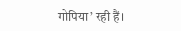गोपिया’ रही हैं।